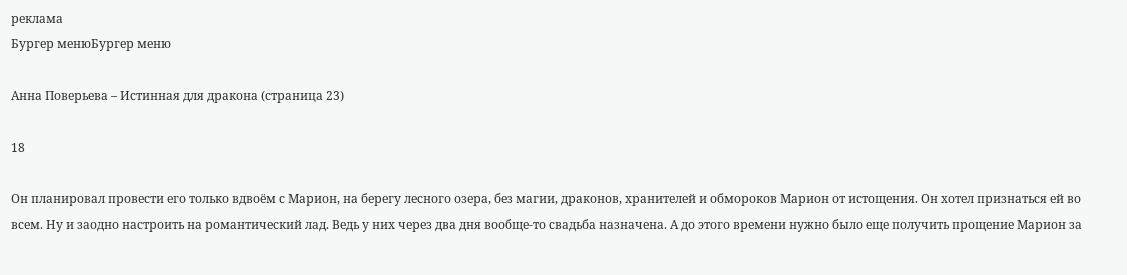реклама
Бургер менюБургер меню

Анна Поверьева – Истинная для дракона (страница 23)

18

Он планировал провести его только вдвоём с Марион, на берегу лесного озера, без магии, драконов, хранителей и обмороков Марион от истощения. Он хотел признаться ей во всем. Ну и заодно настроить на романтический лад. Ведь у них через два дня вообще-то свадьба назначена. А до этого времени нужно было еще получить прощение Марион за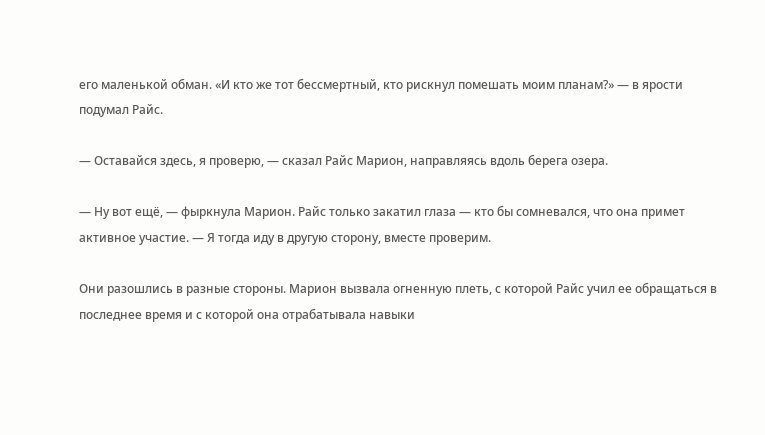его маленькой обман. «И кто же тот бессмертный, кто рискнул помешать моим планам?» — в ярости подумал Райс.

— Оставайся здесь, я проверю, — сказал Райс Марион, направляясь вдоль берега озера.

— Ну вот ещё, — фыркнула Марион. Райс только закатил глаза — кто бы сомневался, что она примет активное участие. — Я тогда иду в другую сторону, вместе проверим.

Они разошлись в разные стороны. Марион вызвала огненную плеть, с которой Райс учил ее обращаться в последнее время и с которой она отрабатывала навыки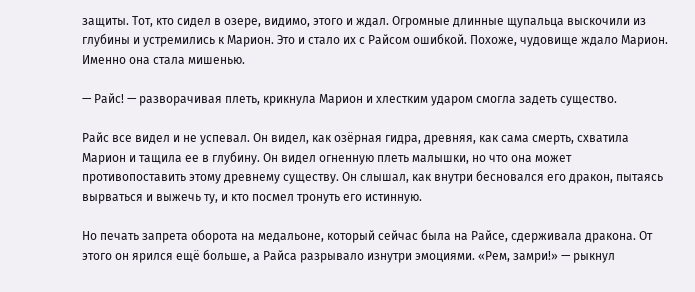защиты. Тот, кто сидел в озере, видимо, этого и ждал. Огромные длинные щупальца выскочили из глубины и устремились к Марион. Это и стало их с Райсом ошибкой. Похоже, чудовище ждало Марион. Именно она стала мишенью.

— Райс! — разворачивая плеть, крикнула Марион и хлестким ударом смогла задеть существо.

Райс все видел и не успевал. Он видел, как озёрная гидра, древняя, как сама смерть, схватила Марион и тащила ее в глубину. Он видел огненную плеть малышки, но что она может противопоставить этому древнему существу. Он слышал, как внутри бесновался его дракон, пытаясь вырваться и выжечь ту, и кто посмел тронуть его истинную.

Но печать запрета оборота на медальоне, который сейчас была на Райсе, сдерживала дракона. От этого он ярился ещё больше, а Райса разрывало изнутри эмоциями. «Рем, замри!» — рыкнул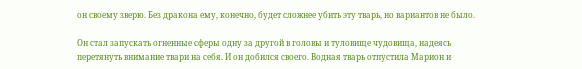он своему зверю. Без дракона ему, конечно, будет сложнее убить эту тварь, но вариантов не было.

Он стал запускать огненные сферы одну за другой в головы и туловище чудовища, надеясь перетянуть внимание твари на себя. И он добился своего. Водная тварь отпустила Марион и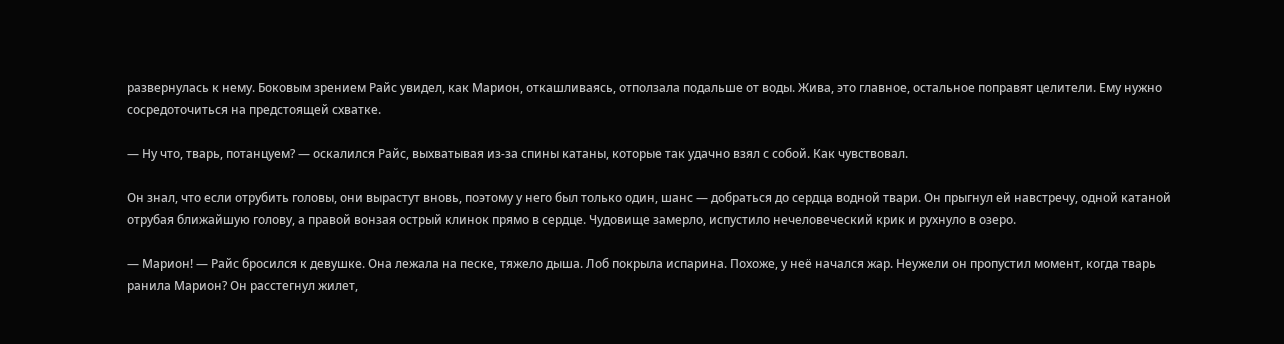развернулась к нему. Боковым зрением Райс увидел, как Марион, откашливаясь, отползала подальше от воды. Жива, это главное, остальное поправят целители. Ему нужно сосредоточиться на предстоящей схватке.

— Ну что, тварь, потанцуем? — оскалился Райс, выхватывая из-за спины катаны, которые так удачно взял с собой. Как чувствовал.

Он знал, что если отрубить головы, они вырастут вновь, поэтому у него был только один, шанс — добраться до сердца водной твари. Он прыгнул ей навстречу, одной катаной отрубая ближайшую голову, а правой вонзая острый клинок прямо в сердце. Чудовище замерло, испустило нечеловеческий крик и рухнуло в озеро.

— Марион! — Райс бросился к девушке. Она лежала на песке, тяжело дыша. Лоб покрыла испарина. Похоже, у неё начался жар. Неужели он пропустил момент, когда тварь ранила Марион? Он расстегнул жилет,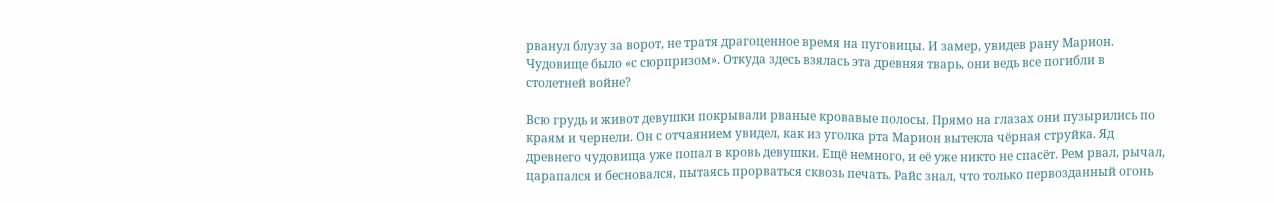рванул блузу за ворот, не тратя драгоценное время на пуговицы. И замер, увидев рану Марион. Чудовище было «с сюрпризом». Откуда здесь взялась эта древняя тварь, они ведь все погибли в столетней войне?

Всю грудь и живот девушки покрывали рваные кровавые полосы. Прямо на глазах они пузырились по краям и чернели. Он с отчаянием увидел, как из уголка рта Марион вытекла чёрная струйка. Яд древнего чудовища уже попал в кровь девушки. Ещё немного, и её уже никто не спасёт. Рем рвал, рычал, царапался и бесновался, пытаясь прорваться сквозь печать. Райс знал, что только первозданный огонь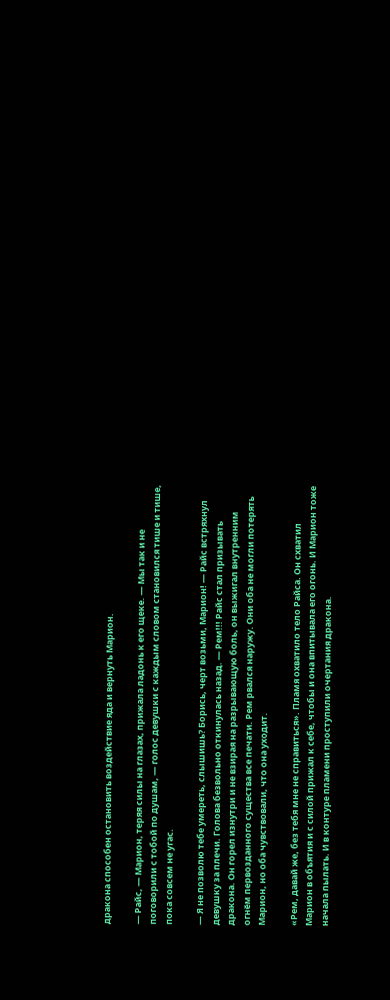дракона способен остановить воздействие яда и вернуть Марион.

— Райс, — Марион, теряя силы на глазах, прижала ладонь к его щеке. — Мы так и не поговорили с тобой по душам, — голос девушки с каждым словом становился тише и тише, пока совсем не угас.

— Я не позволю тебе умереть, слышишь? Борись, черт возьми, Марион! — Райс встряхнул девушку за плечи. Голова безвольно откинулась назад. — Рем!!! Райс стал призывать дракона. Он горел изнутри и не взирая на разрывающую боль, он выжигал внутренним огнём первозданного существа все печати. Рем рвался наружу. Они оба не могли потерять Марион, но оба чувствовали, что она уходит.

«Рем, давай же, без тебя мне не справиться». Пламя охватило тело Райса. Он схватил Марион в объятия и с силой прижал к себе, чтобы и она впитывала его огонь. И Марион тоже начала пылать. И в контуре пламени проступили очертания дракона.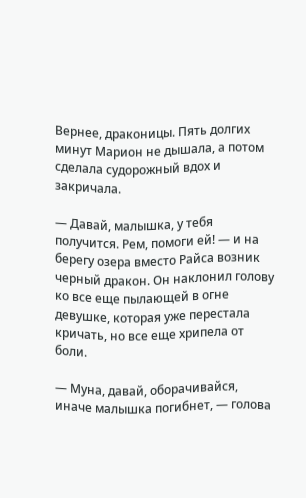Вернее, драконицы. Пять долгих минут Марион не дышала, а потом сделала судорожный вдох и закричала.

— Давай, малышка, у тебя получится. Рем, помоги ей! — и на берегу озера вместо Райса возник черный дракон. Он наклонил голову ко все еще пылающей в огне девушке, которая уже перестала кричать, но все еще хрипела от боли.

— Муна, давай, оборачивайся, иначе малышка погибнет, — голова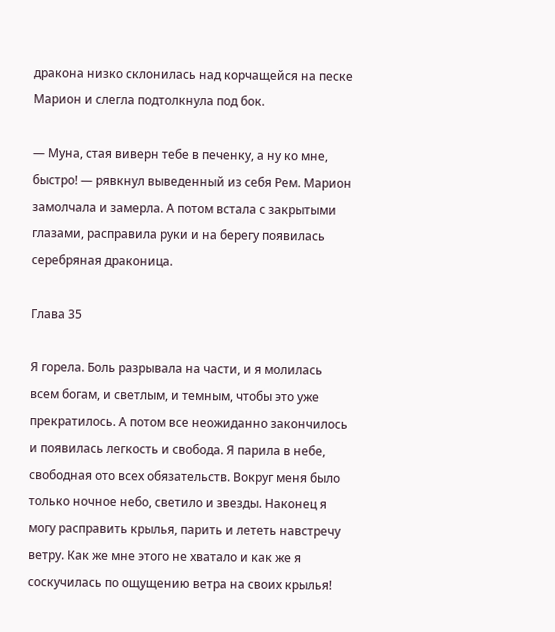дракона низко склонилась над корчащейся на песке Марион и слегла подтолкнула под бок.

— Муна, стая виверн тебе в печенку, а ну ко мне, быстро! — рявкнул выведенный из себя Рем. Марион замолчала и замерла. А потом встала с закрытыми глазами, расправила руки и на берегу появилась серебряная драконица.

Глава 35

Я горела. Боль разрывала на части, и я молилась всем богам, и светлым, и темным, чтобы это уже прекратилось. А потом все неожиданно закончилось и появилась легкость и свобода. Я парила в небе, свободная ото всех обязательств. Вокруг меня было только ночное небо, светило и звезды. Наконец я могу расправить крылья, парить и лететь навстречу ветру. Как же мне этого не хватало и как же я соскучилась по ощущению ветра на своих крылья!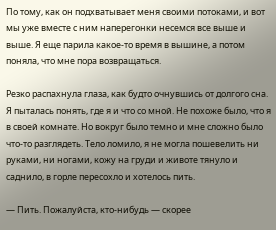По тому, как он подхватывает меня своими потоками, и вот мы уже вместе с ним наперегонки несемся все выше и выше. Я еще парила какое-то время в вышине, а потом поняла, что мне пора возвращаться.

Резко распахнула глаза, как будто очнувшись от долгого сна. Я пыталась понять, где я и что со мной. Не похоже было, что я в своей комнате. Но вокруг было темно и мне сложно было что-то разглядеть. Тело ломило, я не могла пошевелить ни руками, ни ногами, кожу на груди и животе тянуло и саднило, в горле пересохло и хотелось пить.

— Пить. Пожалуйста, кто-нибудь — скорее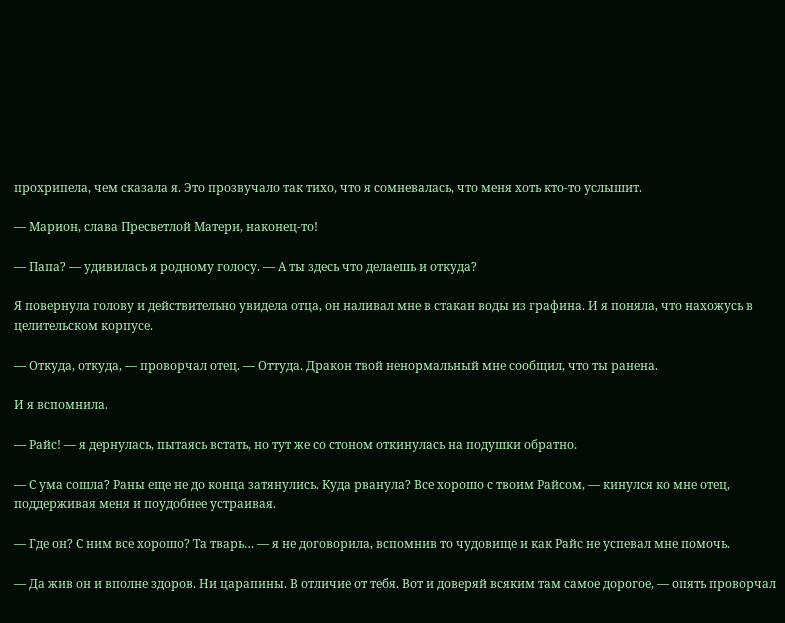прохрипела, чем сказала я. Это прозвучало так тихо, что я сомневалась, что меня хоть кто-то услышит.

— Марион, слава Пресветлой Матери, наконец-то!

— Папа? — удивилась я родному голосу. — А ты здесь что делаешь и откуда?

Я повернула голову и действительно увидела отца, он наливал мне в стакан воды из графина. И я поняла, что нахожусь в целительском корпусе.

— Откуда, откуда, — проворчал отец. — Оттуда. Дракон твой ненормальный мне сообщил, что ты ранена.

И я вспомнила.

— Райс! — я дернулась, пытаясь встать, но тут же со стоном откинулась на подушки обратно.

— С ума сошла? Раны еще не до конца затянулись. Куда рванула? Все хорошо с твоим Райсом, — кинулся ко мне отец, поддерживая меня и поудобнее устраивая.

— Где он? С ним все хорошо? Та тварь… — я не договорила, вспомнив то чудовище и как Райс не успевал мне помочь.

— Да жив он и вполне здоров. Ни царапины. В отличие от тебя. Вот и доверяй всяким там самое дорогое, — опять проворчал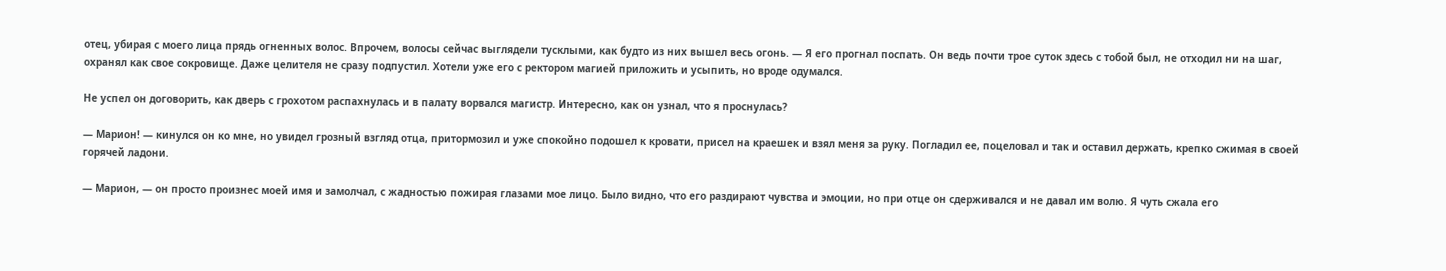отец, убирая с моего лица прядь огненных волос. Впрочем, волосы сейчас выглядели тусклыми, как будто из них вышел весь огонь. — Я его прогнал поспать. Он ведь почти трое суток здесь с тобой был, не отходил ни на шаг, охранял как свое сокровище. Даже целителя не сразу подпустил. Хотели уже его с ректором магией приложить и усыпить, но вроде одумался.

Не успел он договорить, как дверь с грохотом распахнулась и в палату ворвался магистр. Интересно, как он узнал, что я проснулась?

— Марион! — кинулся он ко мне, но увидел грозный взгляд отца, притормозил и уже спокойно подошел к кровати, присел на краешек и взял меня за руку. Погладил ее, поцеловал и так и оставил держать, крепко сжимая в своей горячей ладони.

— Марион, — он просто произнес моей имя и замолчал, с жадностью пожирая глазами мое лицо. Было видно, что его раздирают чувства и эмоции, но при отце он сдерживался и не давал им волю. Я чуть сжала его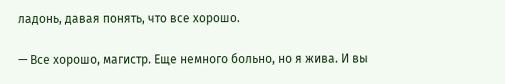ладонь, давая понять, что все хорошо.

— Все хорошо, магистр. Еще немного больно, но я жива. И вы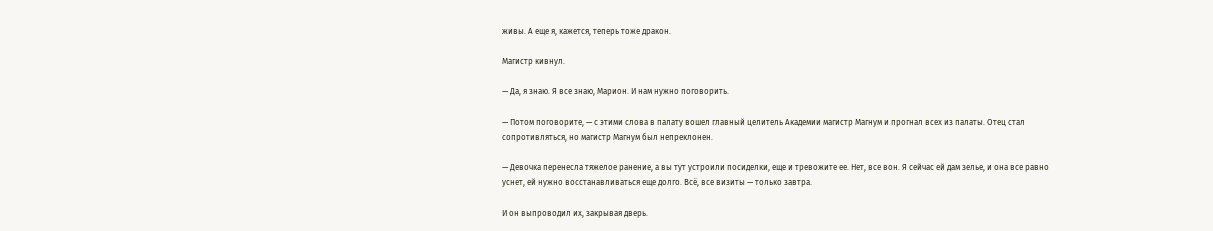живы. А еще я, кажется, теперь тоже дракон.

Магистр кивнул.

— Да, я знаю. Я все знаю, Марион. И нам нужно поговорить.

— Потом поговорите, — с этими слова в палату вошел главный целитель Академии магистр Магнум и прогнал всех из палаты. Отец стал сопротивляться, но магистр Магнум был непреклонен.

— Девочка перенесла тяжелое ранение, а вы тут устроили посиделки, еще и тревожите ее. Нет, все вон. Я сейчас ей дам зелье, и она все равно уснет, ей нужно восстанавливаться еще долго. Всё, все визиты — только завтра.

И он выпроводил их, закрывая дверь.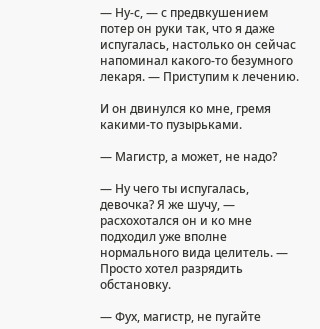— Ну-с, — с предвкушением потер он руки так, что я даже испугалась, настолько он сейчас напоминал какого-то безумного лекаря. — Приступим к лечению.

И он двинулся ко мне, гремя какими-то пузырьками.

— Магистр, а может, не надо?

— Ну чего ты испугалась, девочка? Я же шучу, — расхохотался он и ко мне подходил уже вполне нормального вида целитель. — Просто хотел разрядить обстановку.

— Фух, магистр, не пугайте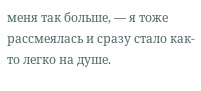меня так больше, — я тоже рассмеялась и сразу стало как-то легко на душе.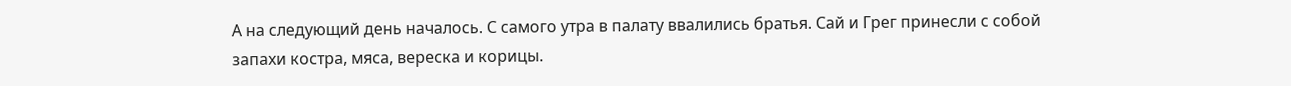А на следующий день началось. С самого утра в палату ввалились братья. Сай и Грег принесли с собой запахи костра, мяса, вереска и корицы.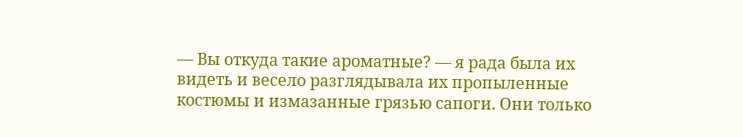— Вы откуда такие ароматные? — я рада была их видеть и весело разглядывала их пропыленные костюмы и измазанные грязью сапоги. Они только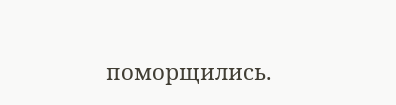поморщились.